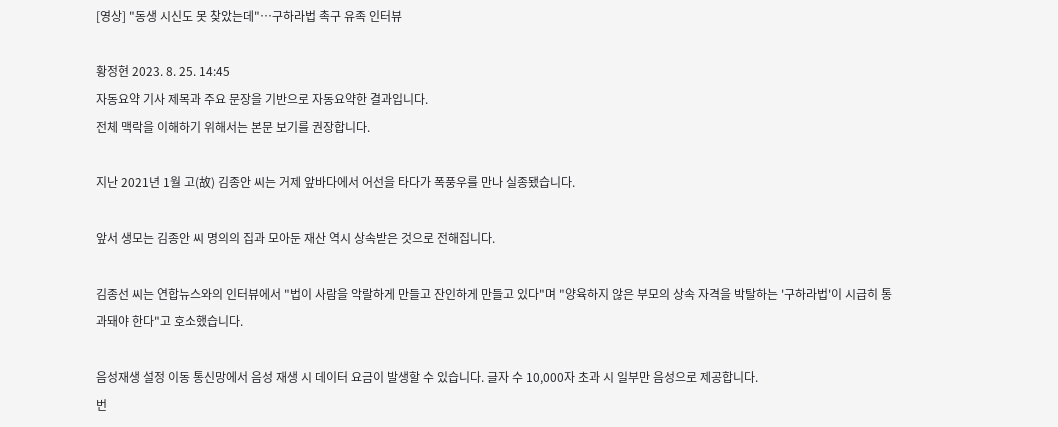[영상] "동생 시신도 못 찾았는데"…구하라법 촉구 유족 인터뷰

황정현 2023. 8. 25. 14:45
자동요약 기사 제목과 주요 문장을 기반으로 자동요약한 결과입니다.
전체 맥락을 이해하기 위해서는 본문 보기를 권장합니다.

지난 2021년 1월 고(故) 김종안 씨는 거제 앞바다에서 어선을 타다가 폭풍우를 만나 실종됐습니다.

앞서 생모는 김종안 씨 명의의 집과 모아둔 재산 역시 상속받은 것으로 전해집니다.

김종선 씨는 연합뉴스와의 인터뷰에서 "법이 사람을 악랄하게 만들고 잔인하게 만들고 있다"며 "양육하지 않은 부모의 상속 자격을 박탈하는 '구하라법'이 시급히 통과돼야 한다"고 호소했습니다.

음성재생 설정 이동 통신망에서 음성 재생 시 데이터 요금이 발생할 수 있습니다. 글자 수 10,000자 초과 시 일부만 음성으로 제공합니다.
번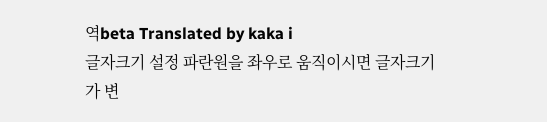역beta Translated by kaka i
글자크기 설정 파란원을 좌우로 움직이시면 글자크기가 변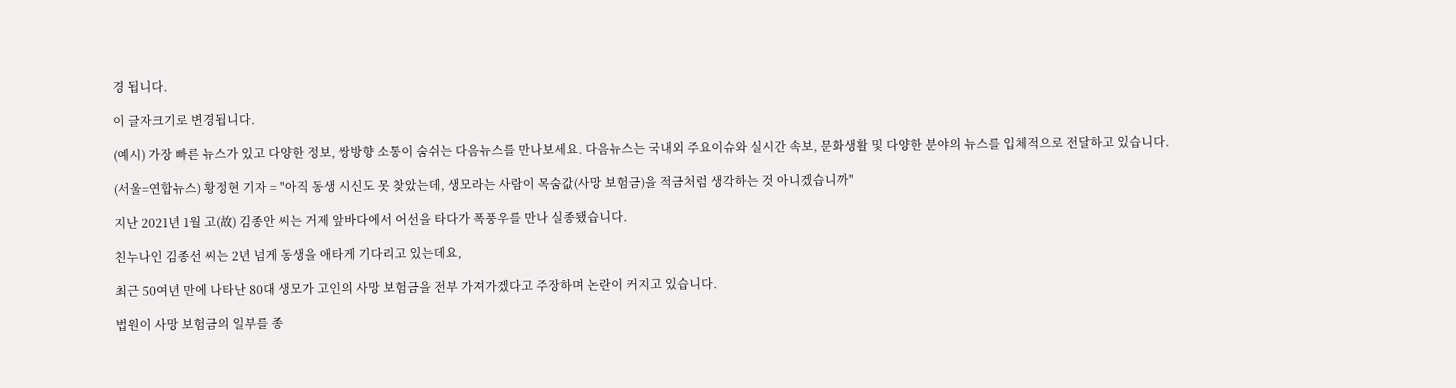경 됩니다.

이 글자크기로 변경됩니다.

(예시) 가장 빠른 뉴스가 있고 다양한 정보, 쌍방향 소통이 숨쉬는 다음뉴스를 만나보세요. 다음뉴스는 국내외 주요이슈와 실시간 속보, 문화생활 및 다양한 분야의 뉴스를 입체적으로 전달하고 있습니다.

(서울=연합뉴스) 황정현 기자 = "아직 동생 시신도 못 찾았는데, 생모라는 사람이 목숨값(사망 보험금)을 적금처럼 생각하는 것 아니겠습니까"

지난 2021년 1월 고(故) 김종안 씨는 거제 앞바다에서 어선을 타다가 폭풍우를 만나 실종됐습니다.

친누나인 김종선 씨는 2년 넘게 동생을 애타게 기다리고 있는데요,

최근 50여년 만에 나타난 80대 생모가 고인의 사망 보험금을 전부 가져가겠다고 주장하며 논란이 커지고 있습니다.

법원이 사망 보험금의 일부를 종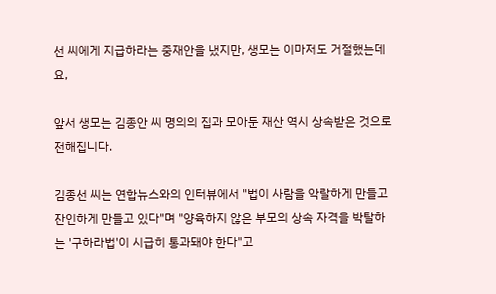선 씨에게 지급하라는 중재안을 냈지만, 생모는 이마저도 거절했는데요,

앞서 생모는 김종안 씨 명의의 집과 모아둔 재산 역시 상속받은 것으로 전해집니다.

김종선 씨는 연합뉴스와의 인터뷰에서 "법이 사람을 악랄하게 만들고 잔인하게 만들고 있다"며 "양육하지 않은 부모의 상속 자격을 박탈하는 '구하라법'이 시급히 통과돼야 한다"고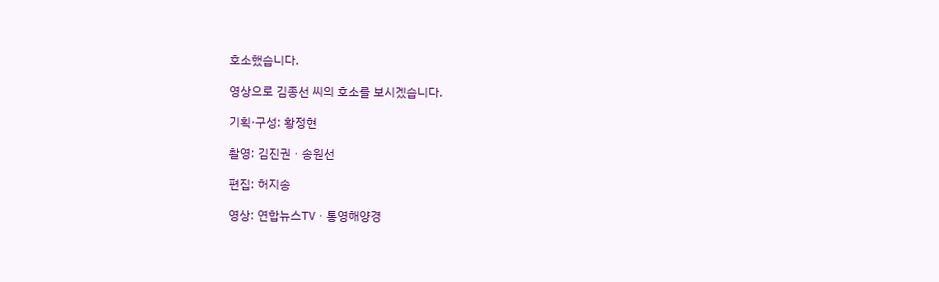호소했습니다.

영상으로 김종선 씨의 호소를 보시겠습니다.

기획·구성: 황정현

촬영: 김진권ㆍ송원선

편집: 허지송

영상: 연합뉴스TVㆍ통영해양경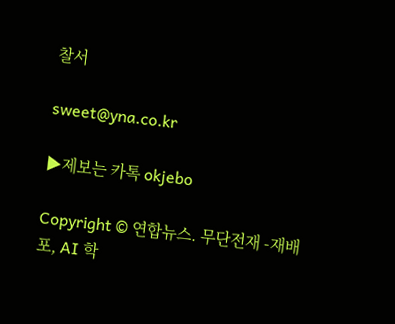찰서

sweet@yna.co.kr

▶제보는 카톡 okjebo

Copyright © 연합뉴스. 무단전재 -재배포, AI 학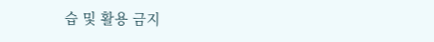습 및 활용 금지